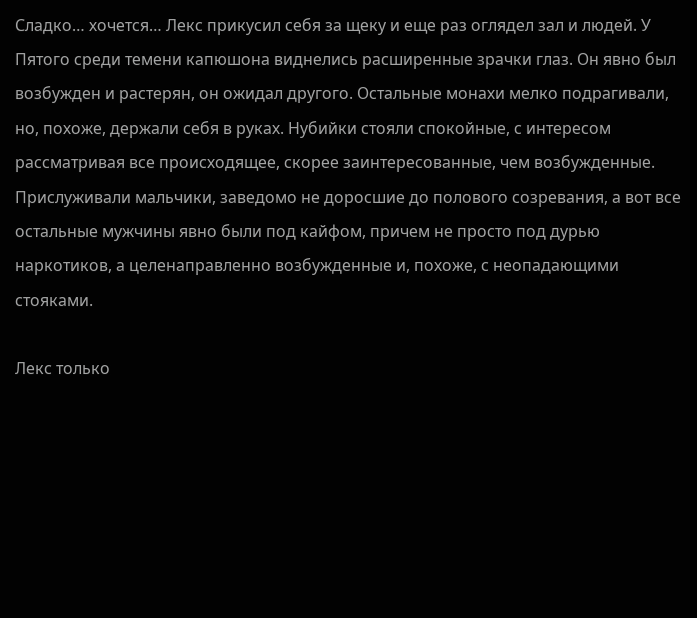Сладко… хочется… Лекс прикусил себя за щеку и еще раз оглядел зал и людей. У Пятого среди темени капюшона виднелись расширенные зрачки глаз. Он явно был возбужден и растерян, он ожидал другого. Остальные монахи мелко подрагивали, но, похоже, держали себя в руках. Нубийки стояли спокойные, с интересом рассматривая все происходящее, скорее заинтересованные, чем возбужденные. Прислуживали мальчики, заведомо не доросшие до полового созревания, а вот все остальные мужчины явно были под кайфом, причем не просто под дурью наркотиков, а целенаправленно возбужденные и, похоже, с неопадающими стояками.

Лекс только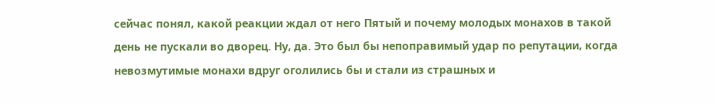сейчас понял, какой реакции ждал от него Пятый и почему молодых монахов в такой день не пускали во дворец. Ну, да. Это был бы непоправимый удар по репутации, когда невозмутимые монахи вдруг оголились бы и стали из страшных и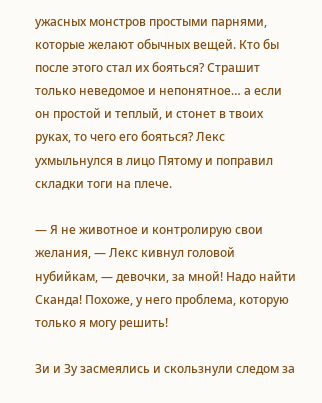ужасных монстров простыми парнями, которые желают обычных вещей. Кто бы после этого стал их бояться? Страшит только неведомое и непонятное… а если он простой и теплый, и стонет в твоих руках, то чего его бояться? Лекс ухмыльнулся в лицо Пятому и поправил складки тоги на плече.

— Я не животное и контролирую свои желания, — Лекс кивнул головой нубийкам, — девочки, за мной! Надо найти Сканда! Похоже, у него проблема, которую только я могу решить!

Зи и Зу засмеялись и скользнули следом за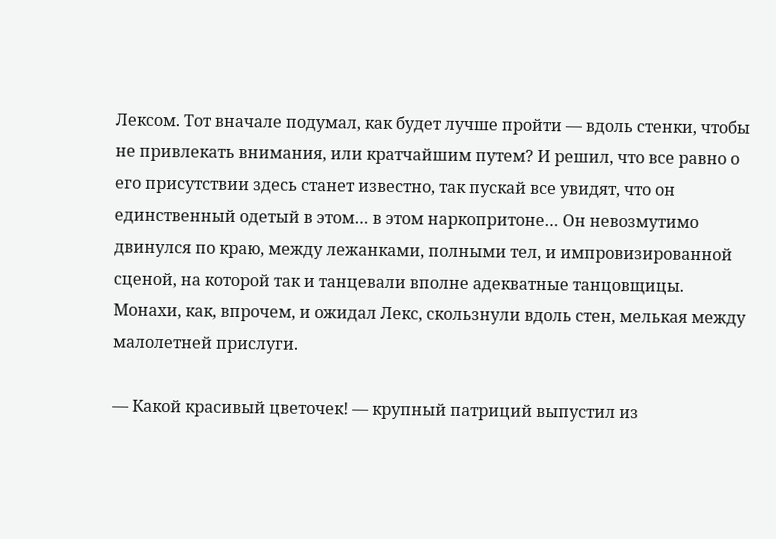Лексом. Тот вначале подумал, как будет лучше пройти — вдоль стенки, чтобы не привлекать внимания, или кратчайшим путем? И решил, что все равно о его присутствии здесь станет известно, так пускай все увидят, что он единственный одетый в этом… в этом наркопритоне… Он невозмутимо двинулся по краю, между лежанками, полными тел, и импровизированной сценой, на которой так и танцевали вполне адекватные танцовщицы. Монахи, как, впрочем, и ожидал Лекс, скользнули вдоль стен, мелькая между малолетней прислуги.

— Какой красивый цветочек! — крупный патриций выпустил из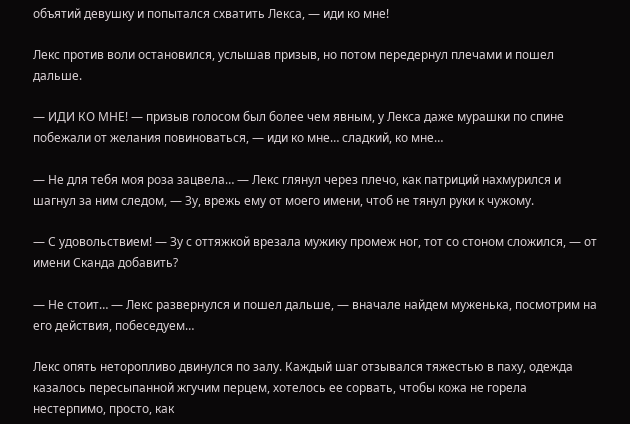объятий девушку и попытался схватить Лекса, — иди ко мне!

Лекс против воли остановился, услышав призыв, но потом передернул плечами и пошел дальше.

— ИДИ КО МНЕ! — призыв голосом был более чем явным, у Лекса даже мурашки по спине побежали от желания повиноваться, — иди ко мне… сладкий, ко мне…

— Не для тебя моя роза зацвела… — Лекс глянул через плечо, как патриций нахмурился и шагнул за ним следом, — Зу, врежь ему от моего имени, чтоб не тянул руки к чужому.

— С удовольствием! — Зу с оттяжкой врезала мужику промеж ног, тот со стоном сложился, — от имени Сканда добавить?

— Не стоит… — Лекс развернулся и пошел дальше, — вначале найдем муженька, посмотрим на его действия, побеседуем…

Лекс опять неторопливо двинулся по залу. Каждый шаг отзывался тяжестью в паху, одежда казалось пересыпанной жгучим перцем, хотелось ее сорвать, чтобы кожа не горела нестерпимо, просто, как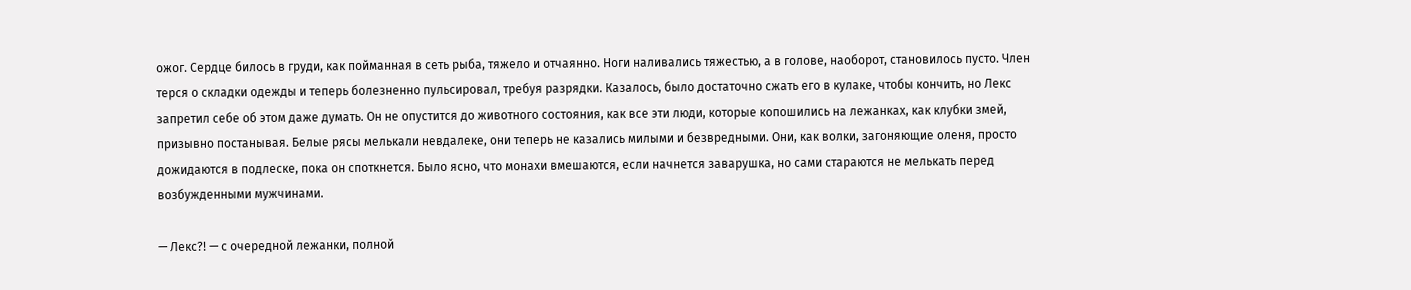ожог. Сердце билось в груди, как пойманная в сеть рыба, тяжело и отчаянно. Ноги наливались тяжестью, а в голове, наоборот, становилось пусто. Член терся о складки одежды и теперь болезненно пульсировал, требуя разрядки. Казалось, было достаточно сжать его в кулаке, чтобы кончить, но Лекс запретил себе об этом даже думать. Он не опустится до животного состояния, как все эти люди, которые копошились на лежанках, как клубки змей, призывно постанывая. Белые рясы мелькали невдалеке, они теперь не казались милыми и безвредными. Они, как волки, загоняющие оленя, просто дожидаются в подлеске, пока он споткнется. Было ясно, что монахи вмешаются, если начнется заварушка, но сами стараются не мелькать перед возбужденными мужчинами.

— Лекс?! — с очередной лежанки, полной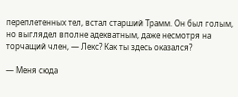переплетенных тел, встал старший Трамм. Он был голым, но выглядел вполне адекватным, даже несмотря на торчащий член, — Лекс? Как ты здесь оказался?

— Меня сюда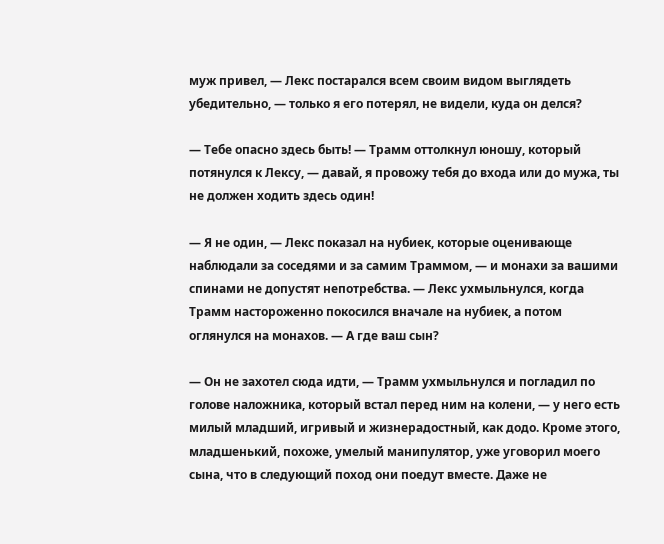муж привел, — Лекс постарался всем своим видом выглядеть убедительно, — только я его потерял, не видели, куда он делся?

— Тебе опасно здесь быть! — Трамм оттолкнул юношу, который потянулся к Лексу, — давай, я провожу тебя до входа или до мужа, ты не должен ходить здесь один!

— Я не один, — Лекс показал на нубиек, которые оценивающе наблюдали за соседями и за самим Траммом, — и монахи за вашими спинами не допустят непотребства. — Лекс ухмыльнулся, когда Трамм настороженно покосился вначале на нубиек, а потом оглянулся на монахов. — А где ваш сын?

— Он не захотел сюда идти, — Трамм ухмыльнулся и погладил по голове наложника, который встал перед ним на колени, — у него есть милый младший, игривый и жизнерадостный, как додо. Кроме этого, младшенький, похоже, умелый манипулятор, уже уговорил моего сына, что в следующий поход они поедут вместе. Даже не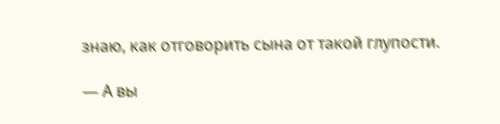знаю, как отговорить сына от такой глупости.

— А вы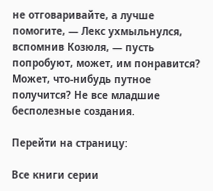не отговаривайте, а лучше помогите, — Лекс ухмыльнулся, вспомнив Козюля, — пусть попробуют, может, им понравится? Может, что-нибудь путное получится? Не все младшие бесполезные создания.

Перейти на страницу:

Все книги серии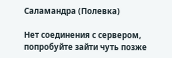Саламандра (Полевка)

Нет соединения с сервером, попробуйте зайти чуть позже